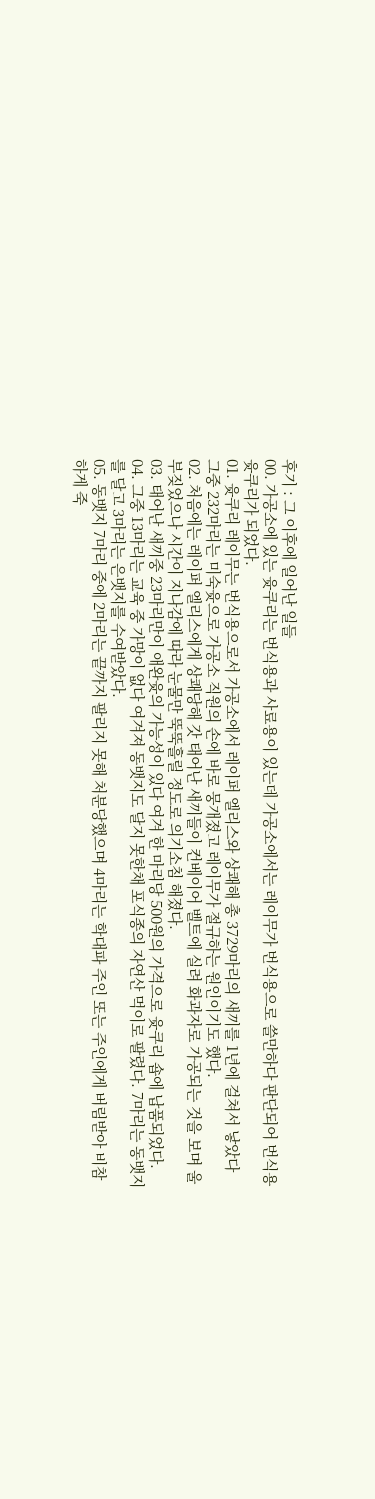후기 : 그 이후에 일어난 일들
00. 가공소에 있는 윳쿠리는 번식용과 사료용이 있는데 가공소에서는 레이무가 번식용으로 쓸만하다 판단되어 번식용 윳쿠리가 되었다.
01. 윳쿠리 레이무는 번식용으로서 가공소에서 레이퍼 엘리스와 상쾌해 총 3729마리의 새끼를 1년에 걸쳐서 낳았다 그중 232마리는 미숙윳으로 가공소 직원의 손에 바로 뭉개졌고 레이무가 절규하는 원인이기도 했다.
02. 처음에는 레이퍼 엘리스에게 상쾌당해 갓 태어난 새끼들이 컨베이어 벨트에 실려 화과자로 가공되는 것을 보며 울부짖었으나 시간이 지나감에 따라 눈물만 뚝뚝흘릴 정도로 의기소침 해졌다.
03. 태어난 새끼중 23마리만이 애완윳의 가능성이 있다 여겨 한 마리당 500원의 가격으로 윳쿠리 숍에 납품되었다.
04. 그중 13마리는 교육 중 가망이 없다 여겨져 동뱃지도 달지 못한채 포식종의 자연산 먹이로 팔렸다. 7마리는 동뱃지를 달고 3마리는 은뱃지를 수여받았다.
05. 동뱃지 7마리 중에 2마리는 끝까지 팔리지 못해 처분당했으며 4마리는 학대파 주인 또는 주인에게 버림받아 비참하게 죽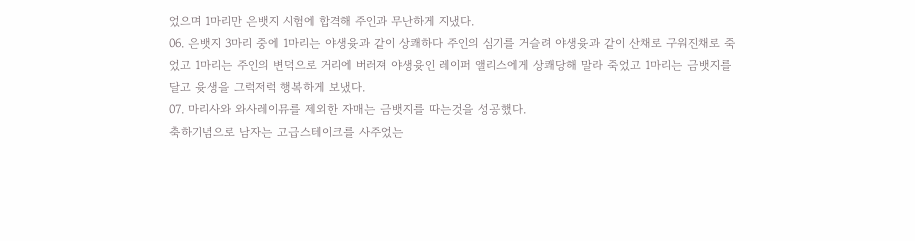었으며 1마리만 은뱃지 시험에 합격해 주인과 무난하게 지냈다.
06. 은뱃지 3마리 중에 1마리는 야생윳과 같이 상쾌하다 주인의 심기를 거슬려 야생윳과 같이 산채로 구워진채로 죽었고 1마리는 주인의 변덕으로 거리에 버러져 야생윳인 레이퍼 앨리스에게 상쾌당해 말라 죽었고 1마리는 금뱃지를 달고 윳생을 그럭저럭 행복하게 보냈다.
07. 마리사와 와사레이뮤를 제외한 자매는 금뱃지를 따는것을 성공했다.
축하기념으로 남자는 고급스테이크를 사주었는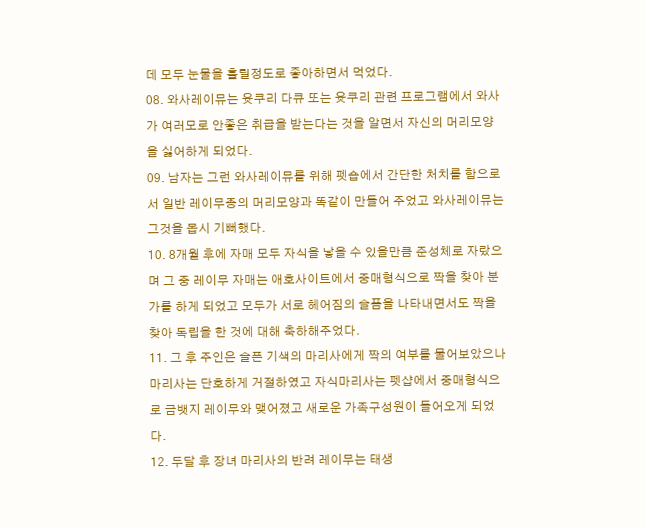데 모두 눈물을 흘릴정도로 좋아하면서 먹었다.
08. 와사레이뮤는 윳쿠리 다큐 또는 윳쿠리 관련 프로그램에서 와사가 여러모로 안좋은 취급을 받는다는 것을 알면서 자신의 머리모양을 싫어하게 되었다.
09. 남자는 그런 와사레이뮤를 위해 펫숍에서 간단한 처치를 함으로서 일반 레이무종의 머리모양과 똑같이 만들어 주었고 와사레이뮤는 그것을 몹시 기뻐했다.
10. 8개월 후에 자매 모두 자식을 낳을 수 있을만큼 준성체로 자랐으며 그 중 레이무 자매는 애호사이트에서 중매형식으로 짝을 찾아 분가를 하게 되었고 모두가 서로 헤어짐의 슬픔을 나타내면서도 짝을 찾아 독립을 한 것에 대해 축하해주었다.
11. 그 후 주인은 슬픈 기색의 마리사에게 짝의 여부를 물어보았으나 마리사는 단호하게 거절하였고 자식마리사는 펫샵에서 중매형식으로 금뱃지 레이무와 맺어졌고 새로운 가족구성원이 들어오게 되었다.
12. 두달 후 장녀 마리사의 반려 레이무는 태생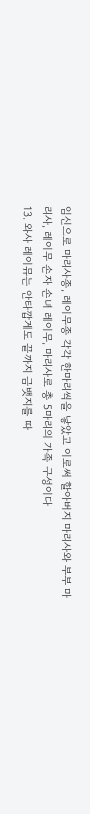임신으로 마리사종, 레이무종 각각 한마리씩을 낳았고 이로써 할아버지 마리사와 부부 마리사, 레이무 손자 손녀 레이무, 마리사로 총 5마리의 가족 구성이다
13. 와사 레이뮤는 안타깝게도 끝까지 금뱃지를 따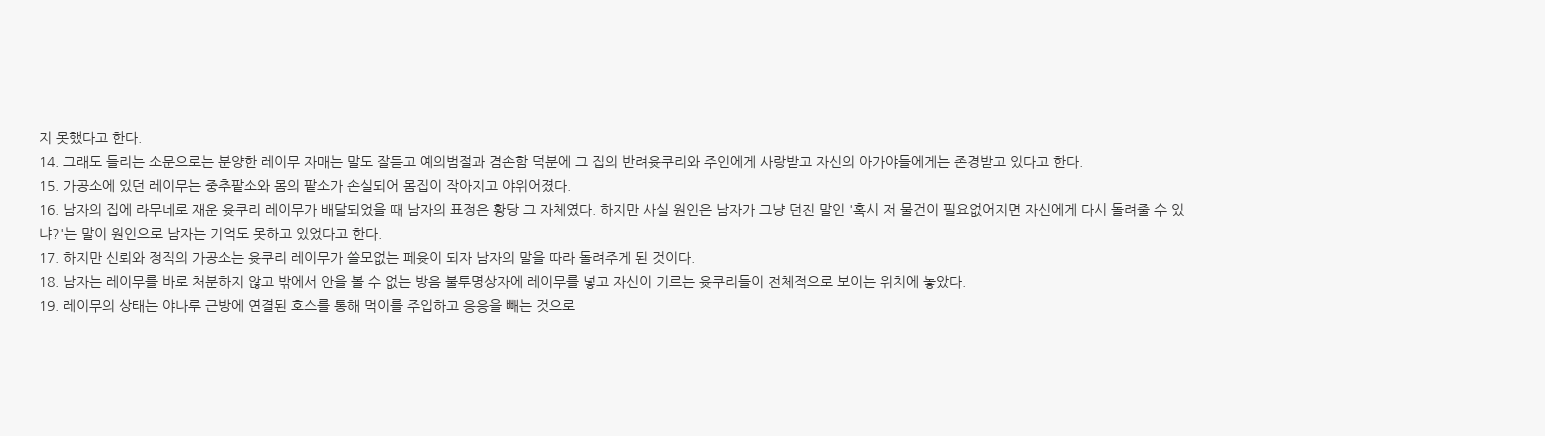지 못했다고 한다.
14. 그래도 들리는 소문으로는 분양한 레이무 자매는 말도 잘듣고 예의범절과 겸손함 덕분에 그 집의 반려윳쿠리와 주인에게 사랑받고 자신의 아가야들에게는 존경받고 있다고 한다.
15. 가공소에 있던 레이무는 중추팥소와 몸의 팥소가 손실되어 몸집이 작아지고 야위어졌다.
16. 남자의 집에 라무네로 재운 윳쿠리 레이무가 배달되었을 때 남자의 표정은 황당 그 자체였다. 하지만 사실 원인은 남자가 그냥 던진 말인 '혹시 저 물건이 필요없어지면 자신에게 다시 돌려줄 수 있냐?'는 말이 원인으로 남자는 기억도 못하고 있었다고 한다.
17. 하지만 신뢰와 정직의 가공소는 윳쿠리 레이무가 쓸모없는 페윳이 되자 남자의 말을 따라 돌려주게 된 것이다.
18. 남자는 레이무를 바로 처분하지 않고 밖에서 안을 볼 수 없는 방음 불투명상자에 레이무를 넣고 자신이 기르는 윳쿠리들이 전체적으로 보이는 위치에 놓았다.
19. 레이무의 상태는 야나루 근방에 연결된 호스를 통해 먹이를 주입하고 응응을 빼는 것으로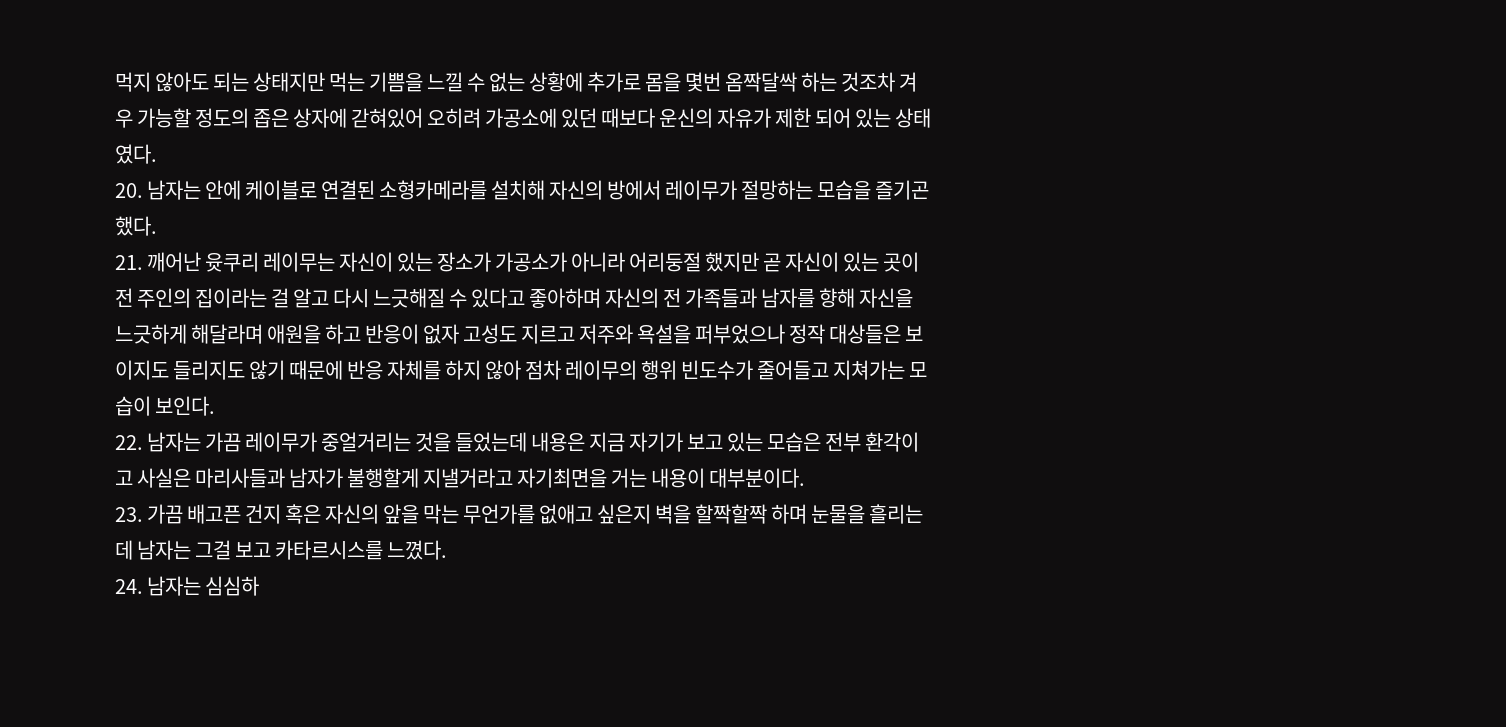먹지 않아도 되는 상태지만 먹는 기쁨을 느낄 수 없는 상황에 추가로 몸을 몇번 옴짝달싹 하는 것조차 겨우 가능할 정도의 좁은 상자에 갇혀있어 오히려 가공소에 있던 때보다 운신의 자유가 제한 되어 있는 상태였다.
20. 남자는 안에 케이블로 연결된 소형카메라를 설치해 자신의 방에서 레이무가 절망하는 모습을 즐기곤 했다.
21. 깨어난 윳쿠리 레이무는 자신이 있는 장소가 가공소가 아니라 어리둥절 했지만 곧 자신이 있는 곳이 전 주인의 집이라는 걸 알고 다시 느긋해질 수 있다고 좋아하며 자신의 전 가족들과 남자를 향해 자신을 느긋하게 해달라며 애원을 하고 반응이 없자 고성도 지르고 저주와 욕설을 퍼부었으나 정작 대상들은 보이지도 들리지도 않기 때문에 반응 자체를 하지 않아 점차 레이무의 행위 빈도수가 줄어들고 지쳐가는 모습이 보인다.
22. 남자는 가끔 레이무가 중얼거리는 것을 들었는데 내용은 지금 자기가 보고 있는 모습은 전부 환각이고 사실은 마리사들과 남자가 불행할게 지낼거라고 자기최면을 거는 내용이 대부분이다.
23. 가끔 배고픈 건지 혹은 자신의 앞을 막는 무언가를 없애고 싶은지 벽을 할짝할짝 하며 눈물을 흘리는데 남자는 그걸 보고 카타르시스를 느꼈다.
24. 남자는 심심하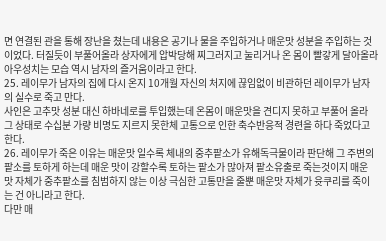면 연결된 관을 통해 장난을 쳤는데 내용은 공기나 물을 주입하거나 매운맛 성분을 주입하는 것이었다. 터질듯이 부풀어올라 상자에게 압박당해 찌그러지고 눌리거나 온 몸이 빨갛게 달아올라 아우성치는 모습 역시 남자의 즐거움이라고 한다.
25. 레이무가 남자의 집에 다시 온지 10개월 자신의 처지에 끊임없이 비관하던 레이무가 남자의 실수로 죽고 만다.
사인은 고추맛 성분 대신 하바네로를 투입했는데 온몸이 매운맛을 견디지 못하고 부풀어 올라 그 상태로 수십분 가량 비명도 지르지 못한체 고통으로 인한 축수반응적 경련을 하다 죽었다고 한다.
26. 레이무가 죽은 이유는 매운맛 일수록 체내의 중추팥소가 유해독극물이라 판단해 그 주변의 팥소를 토하게 하는데 매운 맛이 강할수록 토하는 팥소가 많아져 팥소유출로 죽는것이지 매운 맛 자체가 중추팥소를 침범하지 않는 이상 극심한 고통만을 줄뿐 매운맛 자체가 윳쿠리를 죽이는 건 아니라고 한다.
다만 매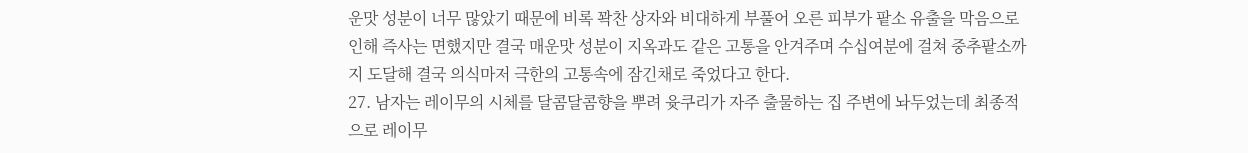운맛 성분이 너무 많았기 때문에 비록 꽉찬 상자와 비대하게 부풀어 오른 피부가 팥소 유출을 막음으로 인해 즉사는 면했지만 결국 매운맛 성분이 지옥과도 같은 고통을 안겨주며 수십여분에 걸쳐 중추팥소까지 도달해 결국 의식마저 극한의 고통속에 잠긴채로 죽었다고 한다.
27. 남자는 레이무의 시체를 달콤달콤향을 뿌려 윳쿠리가 자주 출물하는 집 주변에 놔두었는데 최종적으로 레이무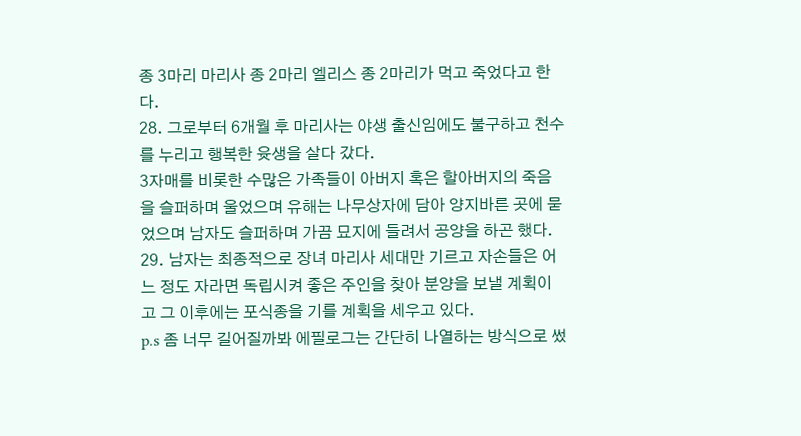종 3마리 마리사 종 2마리 엘리스 종 2마리가 먹고 죽었다고 한다.
28. 그로부터 6개월 후 마리사는 야생 출신임에도 불구하고 천수를 누리고 행복한 윳생을 살다 갔다.
3자매를 비롯한 수많은 가족들이 아버지 혹은 할아버지의 죽음을 슬퍼하며 울었으며 유해는 나무상자에 담아 양지바른 곳에 묻었으며 남자도 슬퍼하며 가끔 묘지에 들려서 공양을 하곤 했다.
29. 남자는 최종적으로 장녀 마리사 세대만 기르고 자손들은 어느 정도 자라면 독립시켜 좋은 주인을 찾아 분양을 보낼 계획이고 그 이후에는 포식종을 기를 계획을 세우고 있다.
p.s 좀 너무 길어질까봐 에필로그는 간단히 나열하는 방식으로 썼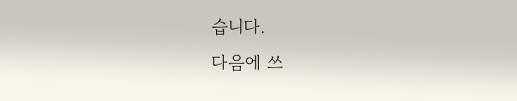습니다.
다음에 쓰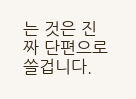는 것은 진짜 단편으로 쓸겁니다.